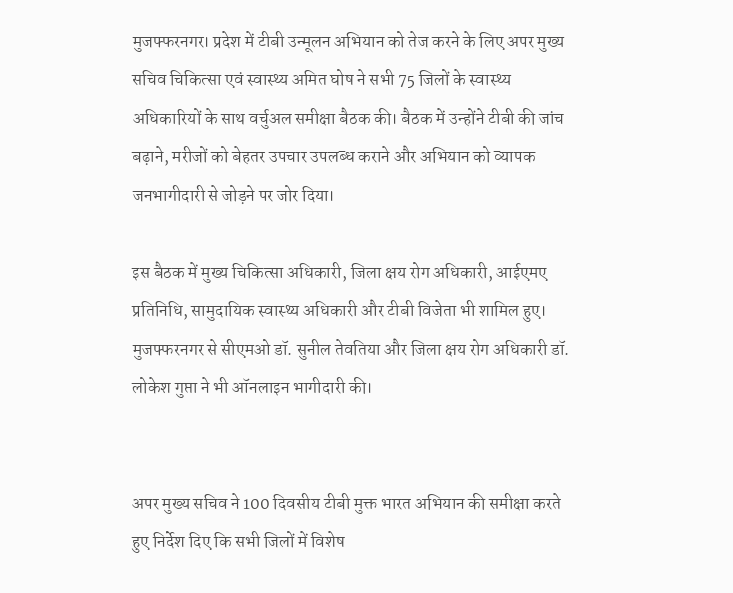मुजफ्फरनगर। प्रदेश में टीबी उन्मूलन अभियान को तेज करने के लिए अपर मुख्य सचिव चिकित्सा एवं स्वास्थ्य अमित घोष ने सभी 75 जिलों के स्वास्थ्य अधिकारियों के साथ वर्चुअल समीक्षा बैठक की। बैठक में उन्होंने टीबी की जांच बढ़ाने, मरीजों को बेहतर उपचार उपलब्ध कराने और अभियान को व्यापक जनभागीदारी से जोड़ने पर जोर दिया।

इस बैठक में मुख्य चिकित्सा अधिकारी, जिला क्षय रोग अधिकारी, आईएमए प्रतिनिधि, सामुदायिक स्वास्थ्य अधिकारी और टीबी विजेता भी शामिल हुए। मुजफ्फरनगर से सीएमओ डॉ. सुनील तेवतिया और जिला क्षय रोग अधिकारी डॉ. लोकेश गुप्ता ने भी ऑनलाइन भागीदारी की।


अपर मुख्य सचिव ने 100 दिवसीय टीबी मुक्त भारत अभियान की समीक्षा करते हुए निर्देश दिए कि सभी जिलों में विशेष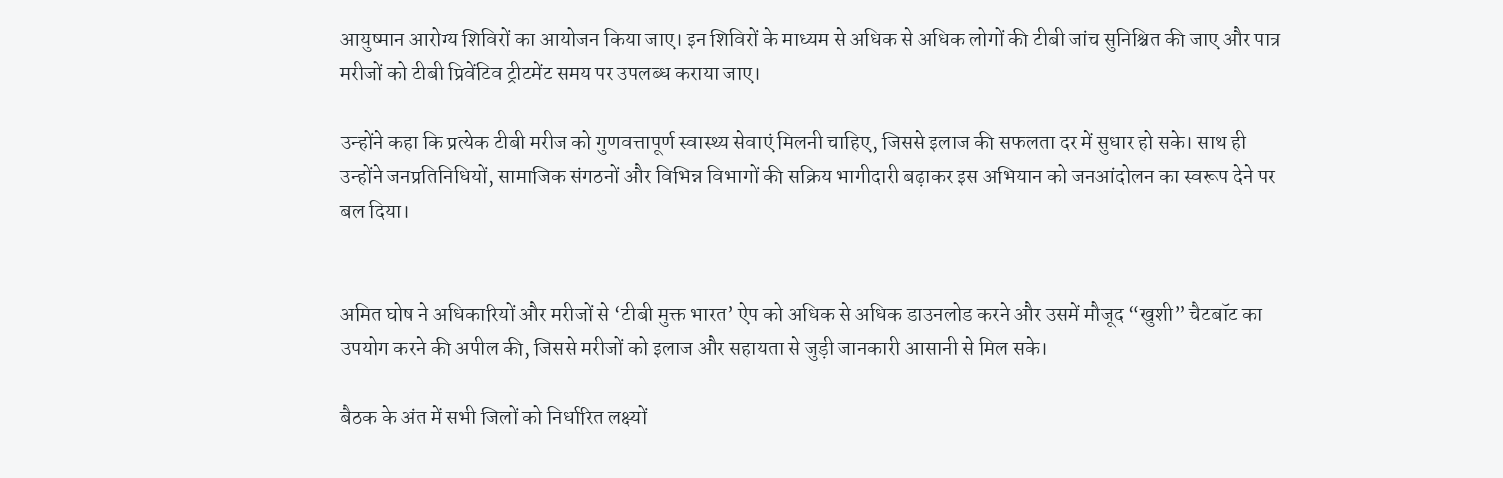आयुष्मान आरोग्य शिविरों का आयोजन किया जाए। इन शिविरों के माध्यम से अधिक से अधिक लोगों की टीबी जांच सुनिश्चित की जाए और पात्र मरीजों को टीबी प्रिवेंटिव ट्रीटमेंट समय पर उपलब्ध कराया जाए।

उन्होंने कहा कि प्रत्येक टीबी मरीज को गुणवत्तापूर्ण स्वास्थ्य सेवाएं मिलनी चाहिए, जिससे इलाज की सफलता दर में सुधार हो सके। साथ ही उन्होंने जनप्रतिनिधियों, सामाजिक संगठनों और विभिन्न विभागों की सक्रिय भागीदारी बढ़ाकर इस अभियान को जनआंदोलन का स्वरूप देने पर बल दिया।


अमित घोष ने अधिकारियों और मरीजों से ‘टीबी मुक्त भारत’ ऐप को अधिक से अधिक डाउनलोड करने और उसमें मौजूद “खुशी” चैटबॉट का उपयोग करने की अपील की, जिससे मरीजों को इलाज और सहायता से जुड़ी जानकारी आसानी से मिल सके।

बैठक के अंत में सभी जिलों को निर्धारित लक्ष्यों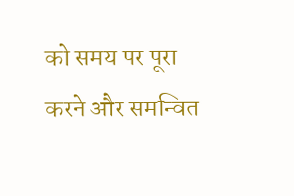को समय पर पूरा करने और समन्वित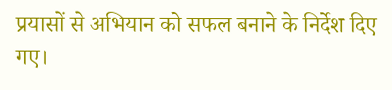प्रयासों से अभियान को सफल बनाने के निर्देश दिए गए।